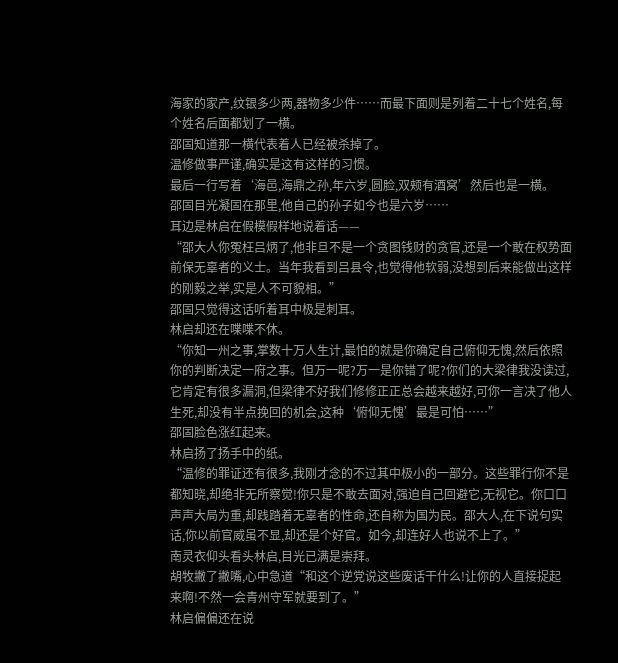海家的家产,纹银多少两,器物多少件……而最下面则是列着二十七个姓名,每个姓名后面都划了一横。
邵固知道那一横代表着人已经被杀掉了。
温修做事严谨,确实是这有这样的习惯。
最后一行写着‘海邑,海鼎之孙,年六岁,圆脸,双颊有酒窝’然后也是一横。
邵固目光凝固在那里,他自己的孙子如今也是六岁……
耳边是林启在假模假样地说着话——
“邵大人你冤枉吕炳了,他非旦不是一个贪图钱财的贪官,还是一个敢在权势面前保无辜者的义士。当年我看到吕县令,也觉得他软弱,没想到后来能做出这样的刚毅之举,实是人不可貌相。”
邵固只觉得这话听着耳中极是刺耳。
林启却还在喋喋不休。
“你知一州之事,掌数十万人生计,最怕的就是你确定自己俯仰无愧,然后依照你的判断决定一府之事。但万一呢?万一是你错了呢?你们的大梁律我没读过,它肯定有很多漏洞,但梁律不好我们修修正正总会越来越好,可你一言决了他人生死,却没有半点挽回的机会,这种‘俯仰无愧’最是可怕……”
邵固脸色涨红起来。
林启扬了扬手中的纸。
“温修的罪证还有很多,我刚才念的不过其中极小的一部分。这些罪行你不是都知晓,却绝非无所察觉!你只是不敢去面对,强迫自己回避它,无视它。你口口声声大局为重,却践踏着无辜者的性命,还自称为国为民。邵大人,在下说句实话,你以前官威虽不显,却还是个好官。如今,却连好人也说不上了。”
南灵衣仰头看头林启,目光已满是崇拜。
胡牧撇了撇嘴,心中急道“和这个逆党说这些废话干什么!让你的人直接捉起来啊!不然一会青州守军就要到了。”
林启偏偏还在说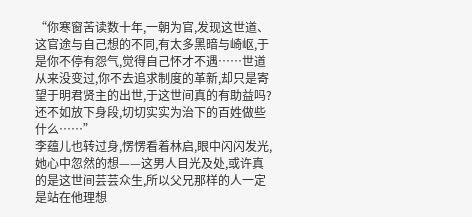“你寒窗苦读数十年,一朝为官,发现这世道、这官途与自己想的不同,有太多黑暗与崎岖,于是你不停有怨气,觉得自己怀才不遇……世道从来没变过,你不去追求制度的革新,却只是寄望于明君贤主的出世,于这世间真的有助益吗?还不如放下身段,切切实实为治下的百姓做些什么……”
李蕴儿也转过身,愣愣看着林启,眼中闪闪发光,她心中忽然的想——这男人目光及处,或许真的是这世间芸芸众生,所以父兄那样的人一定是站在他理想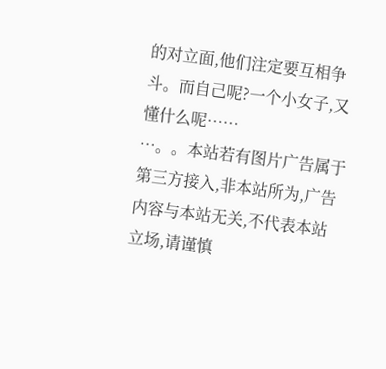的对立面,他们注定要互相争斗。而自己呢?一个小女子,又懂什么呢……
…。。本站若有图片广告属于第三方接入,非本站所为,广告内容与本站无关,不代表本站立场,请谨慎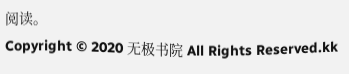阅读。
Copyright © 2020 无极书院 All Rights Reserved.kk